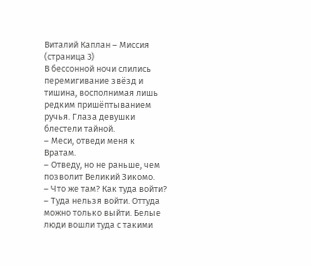Виталий Каплан – Миссия (страница 3)
В бессонной ночи слились перемигивание звёзд и тишина, восполнимая лишь редким пришёптыванием ручья. Глаза девушки блестели тайной.
– Меси, отведи меня к Вратам.
– Отведу, но не раньше, чем позволит Великий Зикомо.
– Что же там? Как туда войти?
– Туда нельзя войти. Оттуда можно только выйти. Белые люди вошли туда с такими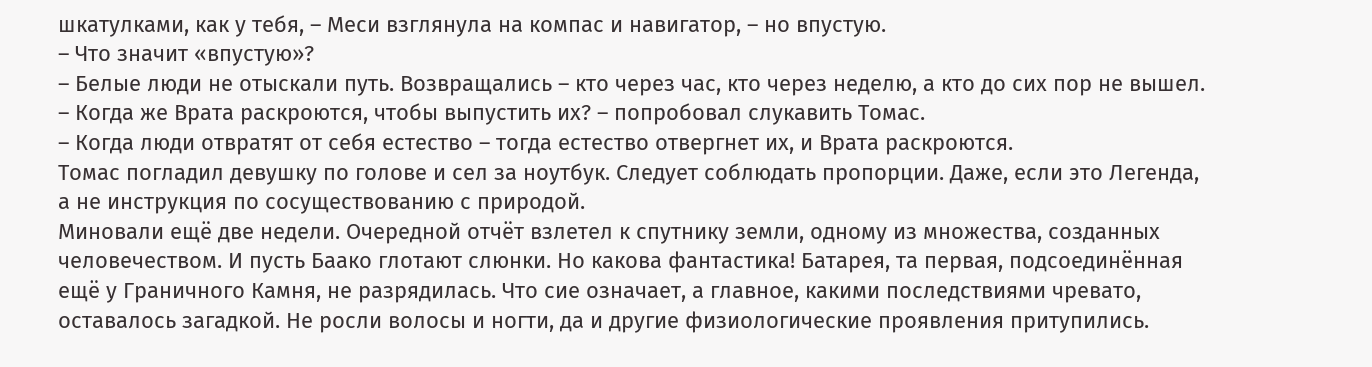шкатулками, как у тебя, – Меси взглянула на компас и навигатор, – но впустую.
– Что значит «впустую»?
– Белые люди не отыскали путь. Возвращались – кто через час, кто через неделю, а кто до сих пор не вышел.
– Когда же Врата раскроются, чтобы выпустить их? – попробовал слукавить Томас.
– Когда люди отвратят от себя естество – тогда естество отвергнет их, и Врата раскроются.
Томас погладил девушку по голове и сел за ноутбук. Следует соблюдать пропорции. Даже, если это Легенда, а не инструкция по сосуществованию с природой.
Миновали ещё две недели. Очередной отчёт взлетел к спутнику земли, одному из множества, созданных человечеством. И пусть Баако глотают слюнки. Но какова фантастика! Батарея, та первая, подсоединённая ещё у Граничного Камня, не разрядилась. Что сие означает, а главное, какими последствиями чревато, оставалось загадкой. Не росли волосы и ногти, да и другие физиологические проявления притупились.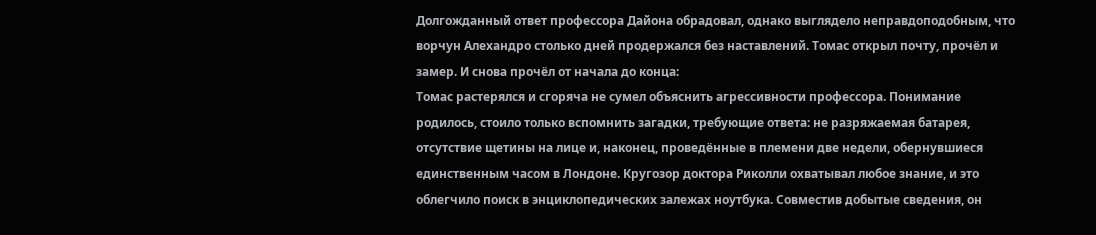Долгожданный ответ профессора Дайона обрадовал, однако выглядело неправдоподобным, что ворчун Алехандро столько дней продержался без наставлений. Томас открыл почту, прочёл и замер. И снова прочёл от начала до конца:
Томас растерялся и сгоряча не сумел объяснить агрессивности профессора. Понимание родилось, стоило только вспомнить загадки, требующие ответа: не разряжаемая батарея, отсутствие щетины на лице и, наконец, проведённые в племени две недели, обернувшиеся единственным часом в Лондоне. Кругозор доктора Риколли охватывал любое знание, и это облегчило поиск в энциклопедических залежах ноутбука. Совместив добытые сведения, он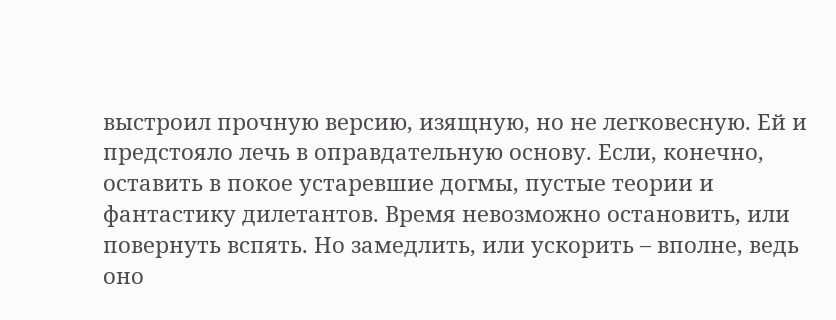выстроил прочную версию, изящную, но не легковесную. Ей и предстояло лечь в оправдательную основу. Если, конечно, оставить в покое устаревшие догмы, пустые теории и фантастику дилетантов. Время невозможно остановить, или повернуть вспять. Но замедлить, или ускорить – вполне, ведь оно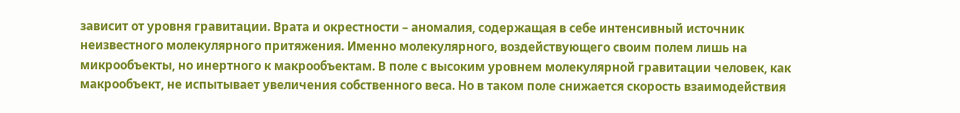зависит от уровня гравитации. Врата и окрестности – аномалия, содержащая в себе интенсивный источник неизвестного молекулярного притяжения. Именно молекулярного, воздействующего своим полем лишь на микрообъекты, но инертного к макрообъектам. В поле с высоким уровнем молекулярной гравитации человек, как макрообъект, не испытывает увеличения собственного веса. Но в таком поле снижается скорость взаимодействия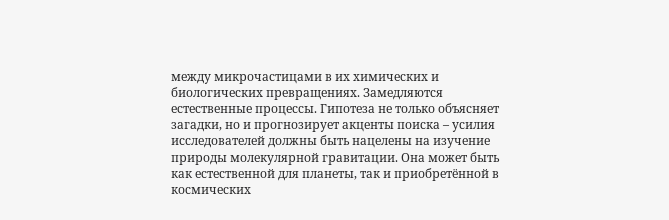между микрочастицами в их химических и биологических превращениях. Замедляются естественные процессы. Гипотеза не только объясняет загадки, но и прогнозирует акценты поиска – усилия исследователей должны быть нацелены на изучение природы молекулярной гравитации. Она может быть как естественной для планеты, так и приобретённой в космических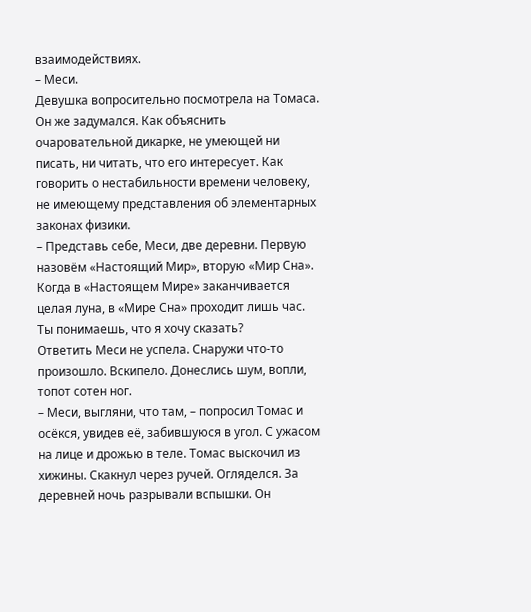взаимодействиях.
– Меси.
Девушка вопросительно посмотрела на Томаса. Он же задумался. Как объяснить очаровательной дикарке, не умеющей ни писать, ни читать, что его интересует. Как говорить о нестабильности времени человеку, не имеющему представления об элементарных законах физики.
– Представь себе, Меси, две деревни. Первую назовём «Настоящий Мир», вторую «Мир Сна». Когда в «Настоящем Мире» заканчивается целая луна, в «Мире Сна» проходит лишь час. Ты понимаешь, что я хочу сказать?
Ответить Меси не успела. Снаружи что-то произошло. Вскипело. Донеслись шум, вопли, топот сотен ног.
– Меси, выгляни, что там, – попросил Томас и осёкся, увидев её, забившуюся в угол. С ужасом на лице и дрожью в теле. Томас выскочил из хижины. Скакнул через ручей. Огляделся. За деревней ночь разрывали вспышки. Он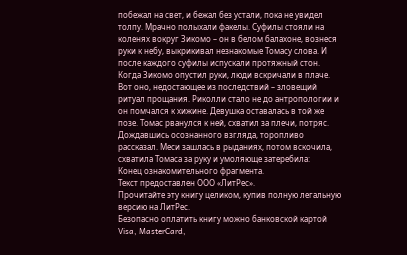побежал на свет, и бежал без устали, пока не увидел толпу. Мрачно полыхали факелы. Суфилы стояли на коленях вокруг Зикомо – он в белом балахоне, вознеся руки к небу, выкрикивал незнакомые Томасу слова. И после каждого суфилы испускали протяжный стон. Когда Зикомо опустил руки, люди вскричали в плаче. Вот оно, недостающее из последствий – зловещий ритуал прощания. Риколли стало не до антропологии и он помчался к хижине. Девушка оставалась в той же позе. Томас рванулся к ней, схватил за плечи, потряс. Дождавшись осознанного взгляда, торопливо рассказал. Меси зашлась в рыданиях, потом вскочила, схватила Томаса за руку и умоляюще затеребила:
Конец ознакомительного фрагмента.
Текст предоставлен ООО «ЛитРес».
Прочитайте эту книгу целиком, купив полную легальную версию на ЛитРес.
Безопасно оплатить книгу можно банковской картой Visa, MasterCard,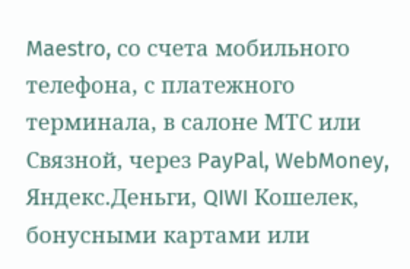Maestro, со счета мобильного телефона, с платежного терминала, в салоне МТС или Связной, через PayPal, WebMoney, Яндекс.Деньги, QIWI Кошелек, бонусными картами или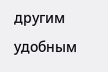другим удобным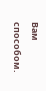Вам способом.